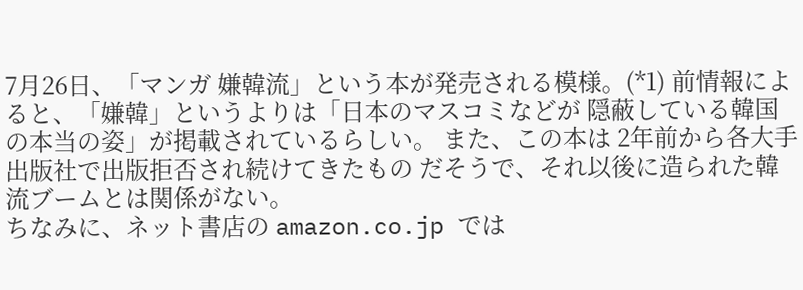7月26日、「マンガ 嫌韓流」という本が発売される模様。(*1) 前情報によると、「嫌韓」というよりは「日本のマスコミなどが 隠蔽している韓国の本当の姿」が掲載されているらしい。 また、この本は 2年前から各大手出版社で出版拒否され続けてきたもの だそうで、それ以後に造られた韓流ブームとは関係がない。
ちなみに、ネット書店の amazon.co.jp では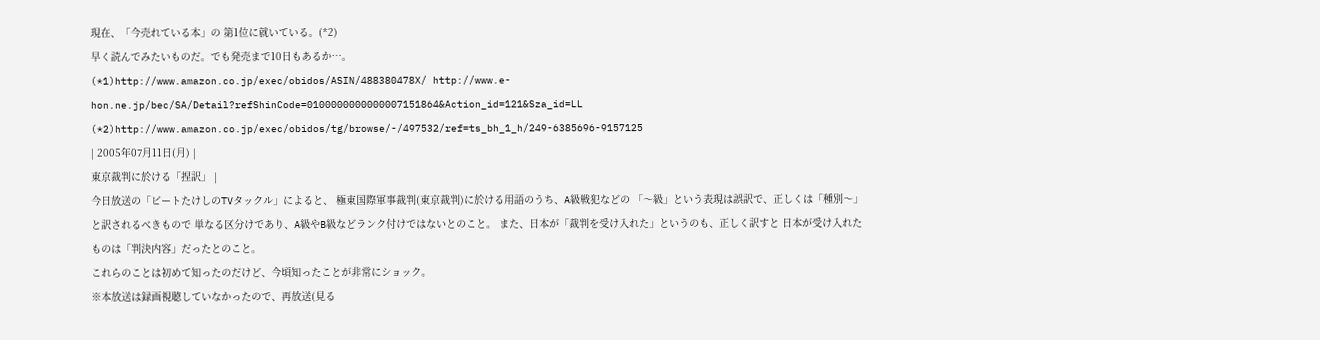現在、「今売れている本」の 第1位に就いている。(*2)
早く読んでみたいものだ。でも発売まで10日もあるか…。
(*1)http://www.amazon.co.jp/exec/obidos/ASIN/488380478X/ http://www.e-hon.ne.jp/bec/SA/Detail?refShinCode=0100000000000007151864&Action_id=121&Sza_id=LL (*2)http://www.amazon.co.jp/exec/obidos/tg/browse/-/497532/ref=ts_bh_1_h/249-6385696-9157125
| 2005年07月11日(月) |
東京裁判に於ける「捏訳」 |
今日放送の「ビートたけしのTVタックル」によると、 極東国際軍事裁判(東京裁判)に於ける用語のうち、A級戦犯などの 「〜級」という表現は誤訳で、正しくは「種別〜」と訳されるべきもので 単なる区分けであり、A級やB級などランク付けではないとのこと。 また、日本が「裁判を受け入れた」というのも、正しく訳すと 日本が受け入れたものは「判決内容」だったとのこと。
これらのことは初めて知ったのだけど、今頃知ったことが非常にショック。
※本放送は録画視聴していなかったので、再放送(見る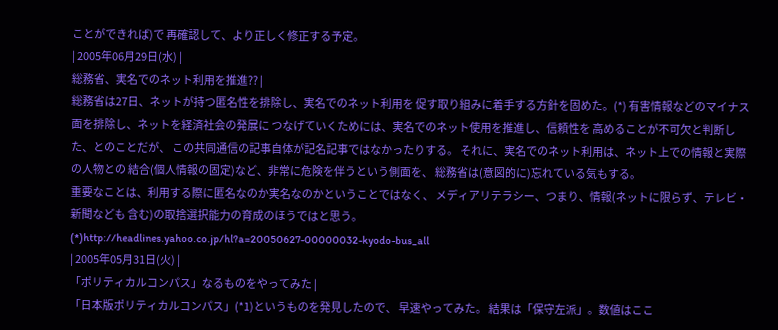ことができれば)で 再確認して、より正しく修正する予定。
| 2005年06月29日(水) |
総務省、実名でのネット利用を推進?? |
総務省は27日、ネットが持つ匿名性を排除し、実名でのネット利用を 促す取り組みに着手する方針を固めた。(*) 有害情報などのマイナス面を排除し、ネットを経済社会の発展に つなげていくためには、実名でのネット使用を推進し、信頼性を 高めることが不可欠と判断した、とのことだが、 この共同通信の記事自体が記名記事ではなかったりする。 それに、実名でのネット利用は、ネット上での情報と実際の人物との 結合(個人情報の固定)など、非常に危険を伴うという側面を、 総務省は(意図的に)忘れている気もする。
重要なことは、利用する際に匿名なのか実名なのかということではなく、 メディアリテラシー、つまり、情報(ネットに限らず、テレビ・新聞なども 含む)の取捨選択能力の育成のほうではと思う。
(*)http://headlines.yahoo.co.jp/hl?a=20050627-00000032-kyodo-bus_all
| 2005年05月31日(火) |
「ポリティカルコンパス」なるものをやってみた |
「日本版ポリティカルコンパス」(*1)というものを発見したので、 早速やってみた。 結果は「保守左派」。数値はここ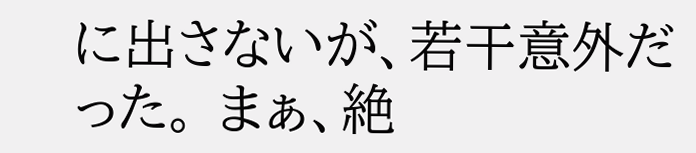に出さないが、若干意外だった。 まぁ、絶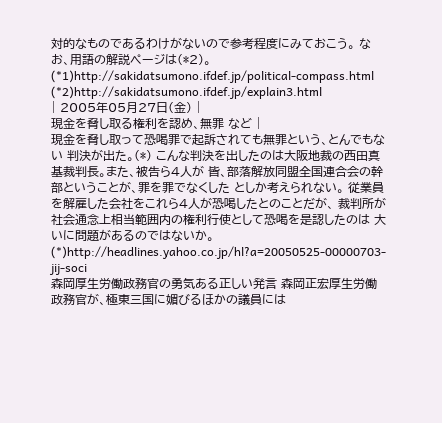対的なものであるわけがないので参考程度にみておこう。 なお、用語の解説ページは(*2)。
(*1)http://sakidatsumono.ifdef.jp/political-compass.html (*2)http://sakidatsumono.ifdef.jp/explain3.html
| 2005年05月27日(金) |
現金を脅し取る権利を認め、無罪 など |
現金を脅し取って恐喝罪で起訴されても無罪という、とんでもない 判決が出た。(*) こんな判決を出したのは大阪地裁の西田真基裁判長。また、被告ら4人が 皆、部落解放同盟全国連合会の幹部ということが、罪を罪でなくした としか考えられない。 従業員を解雇した会社をこれら4人が恐喝したとのことだが、 裁判所が社会通念上相当範囲内の権利行使として恐喝を是認したのは 大いに問題があるのではないか。
(*)http://headlines.yahoo.co.jp/hl?a=20050525-00000703-jij-soci
森岡厚生労働政務官の勇気ある正しい発言 森岡正宏厚生労働政務官が、極東三国に媚びるほかの議員には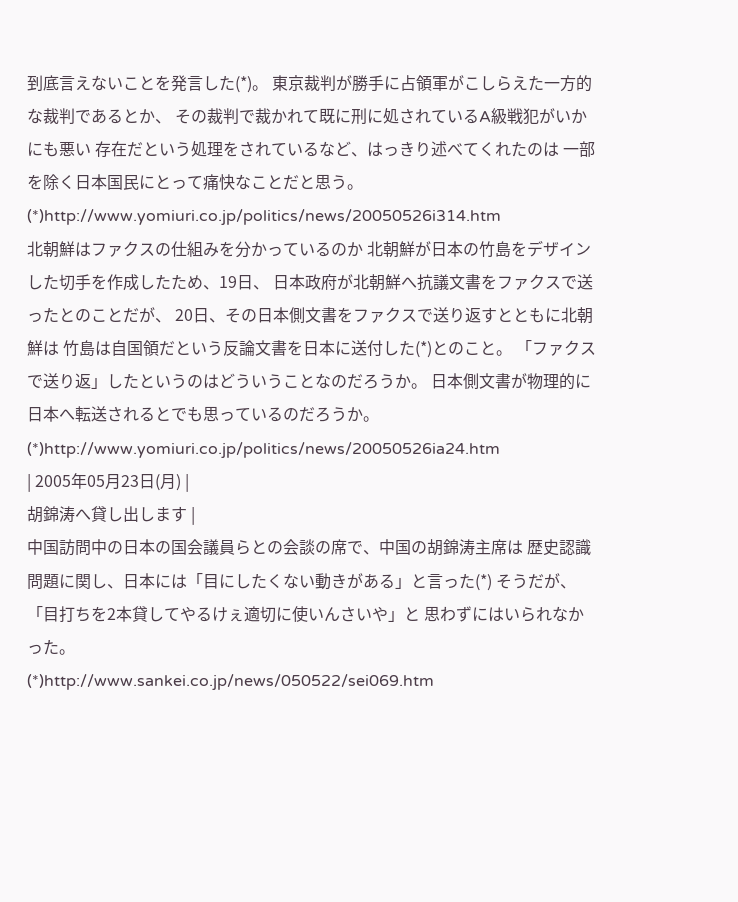到底言えないことを発言した(*)。 東京裁判が勝手に占領軍がこしらえた一方的な裁判であるとか、 その裁判で裁かれて既に刑に処されているA級戦犯がいかにも悪い 存在だという処理をされているなど、はっきり述べてくれたのは 一部を除く日本国民にとって痛快なことだと思う。
(*)http://www.yomiuri.co.jp/politics/news/20050526i314.htm
北朝鮮はファクスの仕組みを分かっているのか 北朝鮮が日本の竹島をデザインした切手を作成したため、19日、 日本政府が北朝鮮へ抗議文書をファクスで送ったとのことだが、 20日、その日本側文書をファクスで送り返すとともに北朝鮮は 竹島は自国領だという反論文書を日本に送付した(*)とのこと。 「ファクスで送り返」したというのはどういうことなのだろうか。 日本側文書が物理的に日本へ転送されるとでも思っているのだろうか。
(*)http://www.yomiuri.co.jp/politics/news/20050526ia24.htm
| 2005年05月23日(月) |
胡錦涛へ貸し出します |
中国訪問中の日本の国会議員らとの会談の席で、中国の胡錦涛主席は 歴史認識問題に関し、日本には「目にしたくない動きがある」と言った(*) そうだが、「目打ちを2本貸してやるけぇ適切に使いんさいや」と 思わずにはいられなかった。
(*)http://www.sankei.co.jp/news/050522/sei069.htm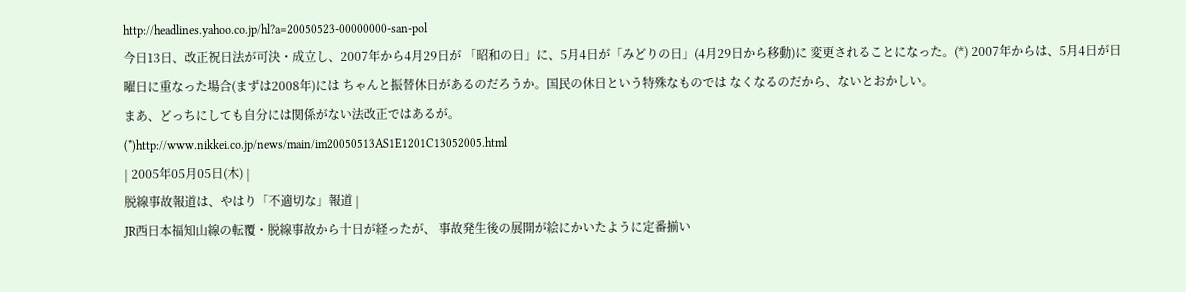http://headlines.yahoo.co.jp/hl?a=20050523-00000000-san-pol
今日13日、改正祝日法が可決・成立し、2007年から4月29日が 「昭和の日」に、5月4日が「みどりの日」(4月29日から移動)に 変更されることになった。(*) 2007年からは、5月4日が日曜日に重なった場合(まずは2008年)には ちゃんと振替休日があるのだろうか。国民の休日という特殊なものでは なくなるのだから、ないとおかしい。
まあ、どっちにしても自分には関係がない法改正ではあるが。
(*)http://www.nikkei.co.jp/news/main/im20050513AS1E1201C13052005.html
| 2005年05月05日(木) |
脱線事故報道は、やはり「不適切な」報道 |
JR西日本福知山線の転覆・脱線事故から十日が経ったが、 事故発生後の展開が絵にかいたように定番揃い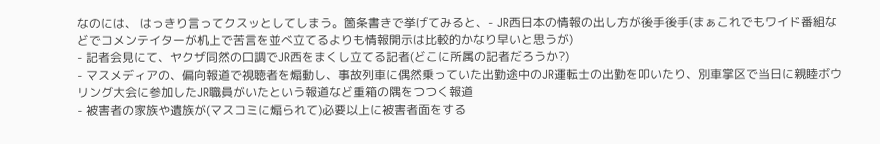なのには、 はっきり言ってクスッとしてしまう。箇条書きで挙げてみると、- JR西日本の情報の出し方が後手後手(まぁこれでもワイド番組などでコメンテイターが机上で苦言を並べ立てるよりも情報開示は比較的かなり早いと思うが)
- 記者会見にて、ヤクザ同然の口調でJR西をまくし立てる記者(どこに所属の記者だろうか?)
- マスメディアの、偏向報道で視聴者を煽動し、事故列車に偶然乗っていた出勤途中のJR運転士の出勤を叩いたり、別車掌区で当日に親睦ボウリング大会に参加したJR職員がいたという報道など重箱の隅をつつく報道
- 被害者の家族や遺族が(マスコミに煽られて)必要以上に被害者面をする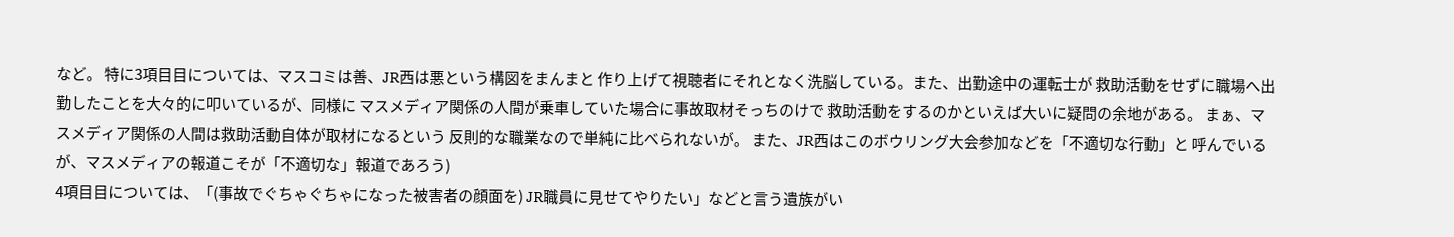など。 特に3項目目については、マスコミは善、JR西は悪という構図をまんまと 作り上げて視聴者にそれとなく洗脳している。また、出勤途中の運転士が 救助活動をせずに職場へ出勤したことを大々的に叩いているが、同様に マスメディア関係の人間が乗車していた場合に事故取材そっちのけで 救助活動をするのかといえば大いに疑問の余地がある。 まぁ、マスメディア関係の人間は救助活動自体が取材になるという 反則的な職業なので単純に比べられないが。 また、JR西はこのボウリング大会参加などを「不適切な行動」と 呼んでいるが、マスメディアの報道こそが「不適切な」報道であろう)
4項目目については、「(事故でぐちゃぐちゃになった被害者の顔面を) JR職員に見せてやりたい」などと言う遺族がい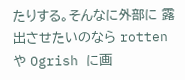たりする。そんなに外部に 露出させたいのなら rotten や Ogrish に画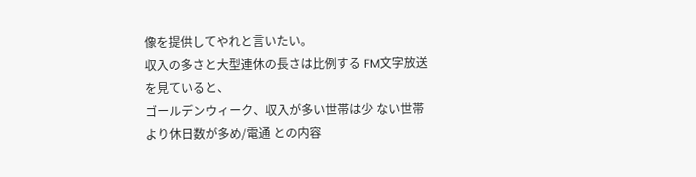像を提供してやれと言いたい。
収入の多さと大型連休の長さは比例する FM文字放送を見ていると、
ゴールデンウィーク、収入が多い世帯は少 ない世帯より休日数が多め/電通 との内容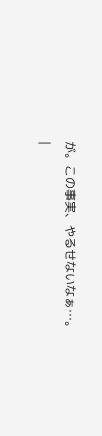が。この事実、やるせないなぁ…。
|